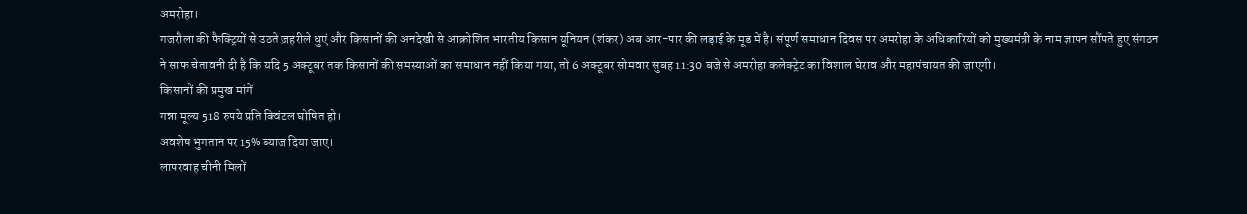अमरोहा।
गजरौला की फैक्ट्रियों से उठते ज़हरीले धुएं और किसानों की अनदेखी से आक्रोशित भारतीय किसान यूनियन (शंकर) अब आर-पार की लड़ाई के मूड में है। संपूर्ण समाधान दिवस पर अमरोहा के अधिकारियों को मुख्यमंत्री के नाम ज्ञापन सौंपते हुए संगठन ने साफ चेतावनी दी है कि यदि 5 अक्टूबर तक किसानों की समस्याओं का समाधान नहीं किया गया, तो 6 अक्टूबर सोमवार सुबह 11:30 बजे से अमरोहा कलेक्ट्रेट का विशाल घेराव और महापंचायत की जाएगी।
किसानों की प्रमुख मांगें
गन्ना मूल्य 518 रुपये प्रति क्विंटल घोषित हो।
अवशेष भुगतान पर 15% ब्याज दिया जाए।
लापरवाह चीनी मिलों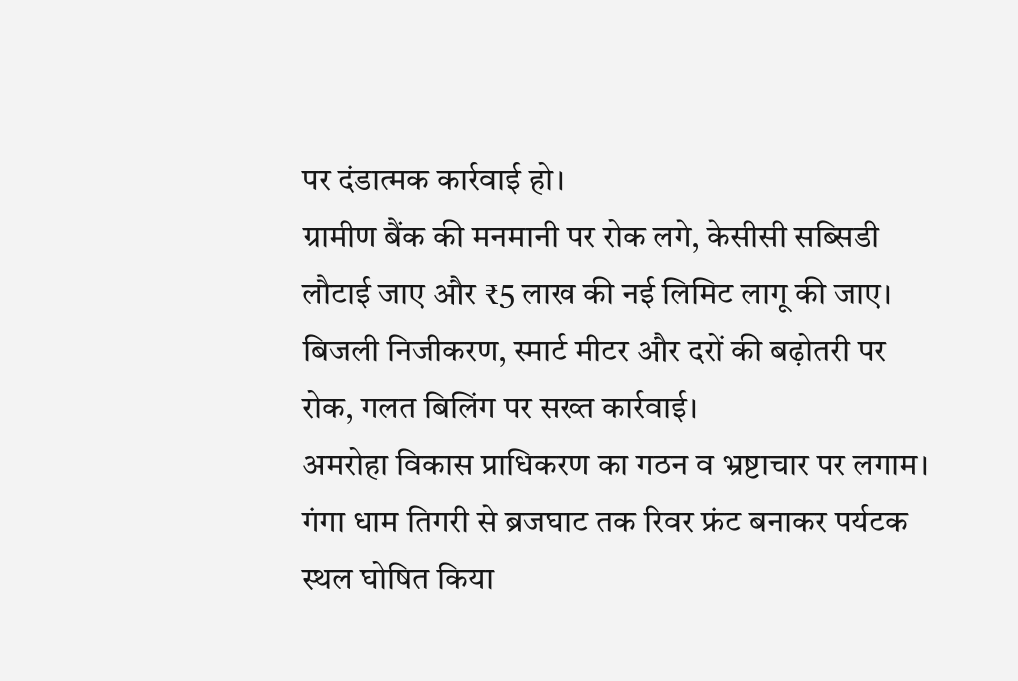पर दंडात्मक कार्रवाई हो।
ग्रामीण बैंक की मनमानी पर रोक लगे, केसीसी सब्सिडी लौटाई जाए और ₹5 लाख की नई लिमिट लागू की जाए।
बिजली निजीकरण, स्मार्ट मीटर और दरों की बढ़ोतरी पर रोक, गलत बिलिंग पर सख्त कार्रवाई।
अमरोहा विकास प्राधिकरण का गठन व भ्रष्टाचार पर लगाम।
गंगा धाम तिगरी से ब्रजघाट तक रिवर फ्रंट बनाकर पर्यटक स्थल घोषित किया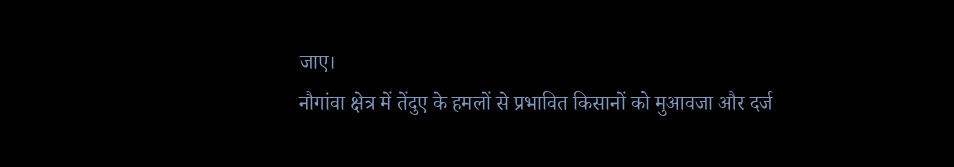जाए।
नौगांवा क्षेत्र में तेंदुए के हमलों से प्रभावित किसानों को मुआवजा और दर्ज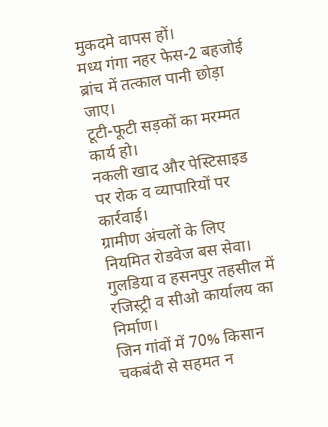मुकदमे वापस हों।
मध्य गंगा नहर फेस-2 बहजोई ब्रांच में तत्काल पानी छोड़ा जाए।
टूटी-फूटी सड़कों का मरम्मत कार्य हो।
नकली खाद और पेस्टिसाइड पर रोक व व्यापारियों पर कार्रवाई।
ग्रामीण अंचलों के लिए नियमित रोडवेज बस सेवा।
गुलडिया व हसनपुर तहसील में रजिस्ट्री व सीओ कार्यालय का निर्माण।
जिन गांवों में 70% किसान चकबंदी से सहमत न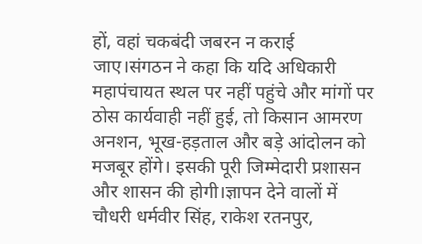हों, वहां चकबंदी जबरन न कराई जाए।संगठन ने कहा कि यदि अधिकारी महापंचायत स्थल पर नहीं पहुंचे और मांगों पर ठोस कार्यवाही नहीं हुई, तो किसान आमरण अनशन, भूख-हड़ताल और बड़े आंदोलन को मजबूर होंगे। इसकी पूरी जिम्मेदारी प्रशासन और शासन की होगी।ज्ञापन देने वालों में चौधरी धर्मवीर सिंह, राकेश रतनपुर,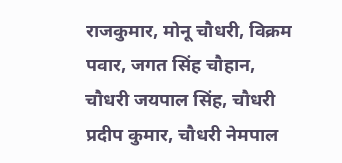राजकुमार, मोनू चौधरी, विक्रम पवार, जगत सिंह चौहान, चौधरी जयपाल सिंह, चौधरी प्रदीप कुमार, चौधरी नेमपाल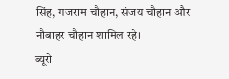सिंह, गजराम चौहान, संजय चौहान और नौबाहर चौहान शामिल रहे।
ब्यूरो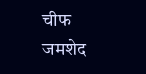चीफ जमशेद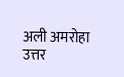अली अमरोहा उत्तर